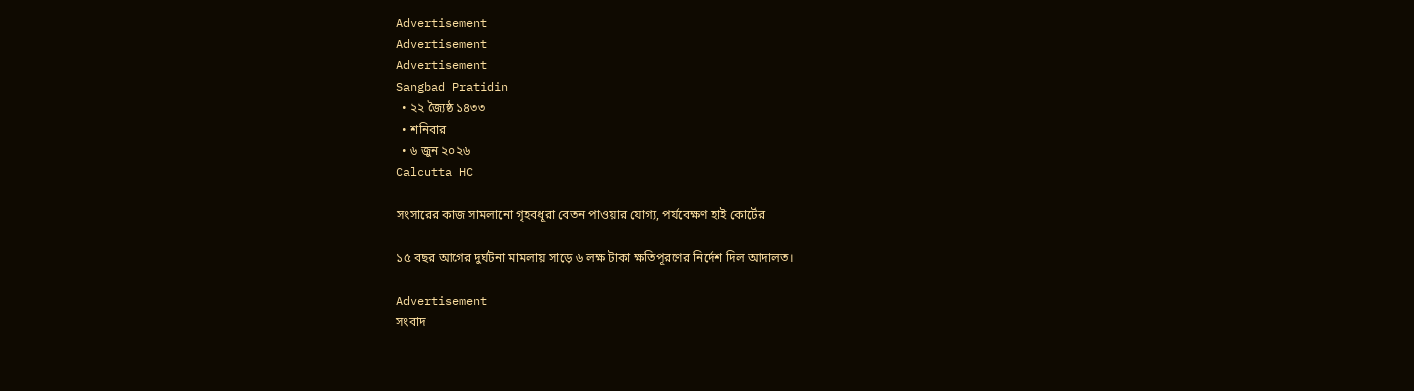Advertisement
Advertisement
Advertisement
Sangbad Pratidin
  • ২২ জ্যৈষ্ঠ ১৪৩৩
  • শনিবার
  • ৬ জুন ২০২৬
Calcutta HC

সংসারের কাজ সামলানো গৃহবধূরা বেতন পাওয়ার যোগ্য, পর্যবেক্ষণ হাই কোর্টের

১৫ বছর আগের দুর্ঘটনা মামলায় সাড়ে ৬ লক্ষ টাকা ক্ষতিপূরণের নির্দেশ দিল আদালত।

Advertisement
সংবাদ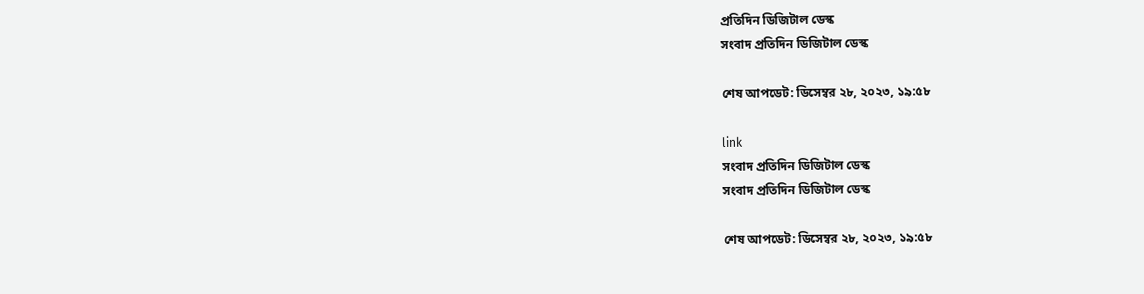প্রতিদিন ডিজিটাল ডেস্ক
সংবাদ প্রতিদিন ডিজিটাল ডেস্ক

শেষ আপডেট: ডিসেম্বর ২৮, ২০২৩, ১৯:৫৮

link
সংবাদ প্রতিদিন ডিজিটাল ডেস্ক
সংবাদ প্রতিদিন ডিজিটাল ডেস্ক

শেষ আপডেট: ডিসেম্বর ২৮, ২০২৩, ১৯:৫৮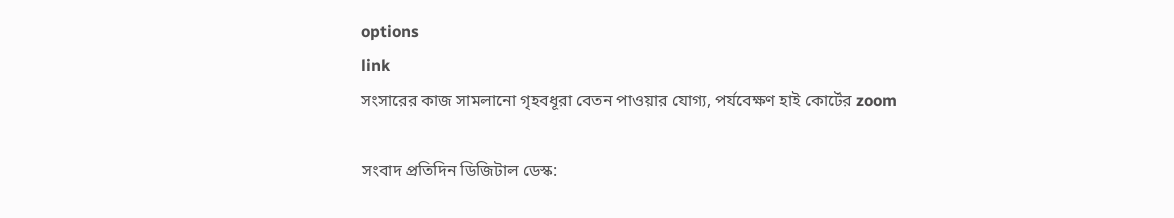options
link
সংসারের কাজ সামলানো গৃহবধূরা বেতন পাওয়ার যোগ্য, পর্যবেক্ষণ হাই কোর্টের zoom

সংবাদ প্রতিদিন ডিজিটাল ডেস্ক: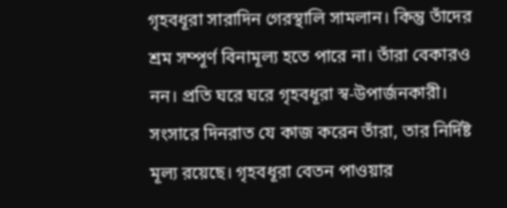গৃহবধূরা সারাদিন গেরস্থালি সামলান। কিন্তু তাঁদের শ্রম সম্পূর্ণ বিনামূল্য হতে পারে না। তাঁরা বেকারও নন। প্রতি ঘরে ঘরে গৃহবধূরা স্ব-উপার্জনকারী। সংসারে দিনরাত যে কাজ করেন তাঁরা, তার নির্দিষ্ট মূল্য রয়েছে। গৃহবধূরা বেতন পাওয়ার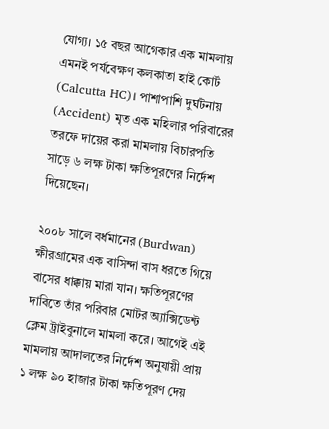যোগ্য। ১৫ বছর আগেকার এক মামলায় এমনই পর্যবেক্ষণ কলকাতা হাই কোর্ট (Calcutta HC)। পাশাপাশি দুর্ঘটনায় (Accident) মৃত এক মহিলার পরিবারের তরফে দায়ের করা মামলায় বিচারপতি সাড়ে ৬ লক্ষ টাকা ক্ষতিপূরণের নির্দেশ দিয়েছেন।

২০০৮ সালে বর্ধমানের (Burdwan) ক্ষীরগ্রামের এক বাসিন্দা বাস ধরতে গিয়ে বাসের ধাক্কায় মারা যান। ক্ষতিপূরণের দাবিতে তাঁর পরিবার মোটর অ্যাক্সিডেন্ট ক্লেম ট্রাইবুনালে মামলা করে। আগেই এই মামলায় আদালতের নির্দেশ অনুযায়ী প্রায় ১ লক্ষ ৯০ হাজার টাকা ক্ষতিপূরণ দেয়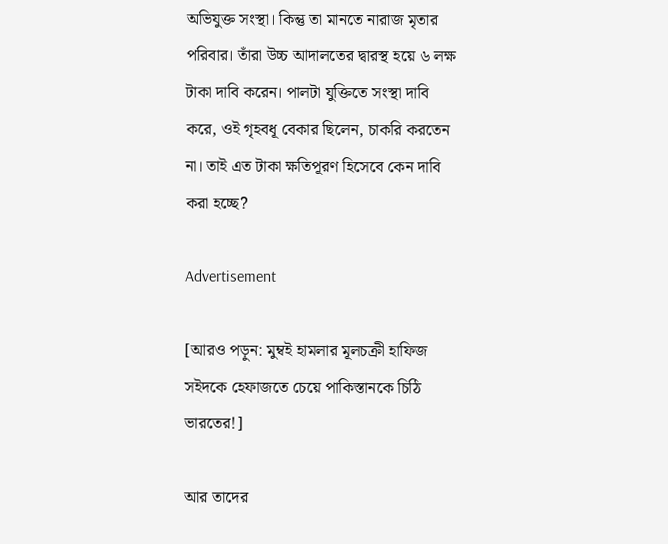অভিযুক্ত সংস্থা। কিন্তু তা মানতে নারাজ মৃতার পরিবার। তাঁরা উচ্চ আদালতের দ্বারস্থ হয়ে ৬ লক্ষ টাকা দাবি করেন। পালটা যুক্তিতে সংস্থা দাবি করে, ওই গৃহবধূ বেকার ছিলেন, চাকরি করতেন না। তাই এত টাকা ক্ষতিপূরণ হিসেবে কেন দাবি করা হচ্ছে?

Advertisement

[আরও পড়ুন: মুম্বই হামলার মূলচক্রী হাফিজ সইদকে হেফাজতে চেয়ে পাকিস্তানকে চিঠি ভারতের!]

আর তাদের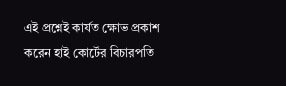এই প্রশ্নেই কার্যত ক্ষোভ প্রকাশ করেন হাই কোর্টের বিচারপতি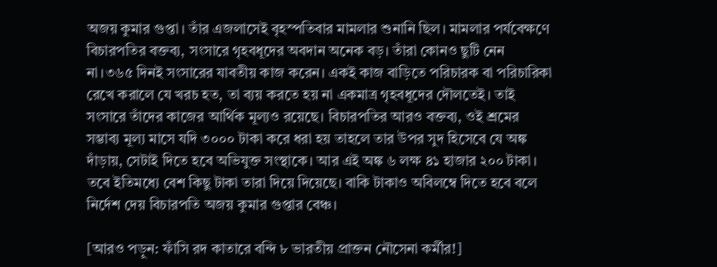অজয় কুমার গুপ্তা। তাঁর এজলাসেই বৃহস্পতিবার মামলার শুনানি ছিল। মামলার পর্যবেক্ষণে বিচারপতির বক্তব্য, সংসারে গৃহবধূদের অবদান অনেক বড়। তাঁরা কোনও ছুটি নেন না।৩৬৫ দিনই সংসারের যাবতীয় কাজ করেন। একই কাজ বাড়িতে পরিচারক বা পরিচারিকা রেখে করালে যে খরচ হত, তা ব্যয় করতে হয় না একমাত্র গৃহবধূদের দৌলতেই। তাই সংসারে তাঁদের কাজের আর্থিক মূল্যও রয়েছে। বিচারপতির আরও বক্তব্য, ওই শ্রমের সম্ভাব্য মূল্য মাসে যদি ৩০০০ টাকা করে ধরা হয় তাহলে তার উপর সুদ হিসেবে যে অঙ্ক দাঁড়ায়, সেটাই দিতে হবে অভিযুক্ত সংস্থাকে। আর এই অঙ্ক ৬ লক্ষ ৪১ হাজার ২০০ টাকা। তবে ইতিমধ্যে বেশ কিছু টাকা তারা দিয়ে দিয়েছে। বাকি টাকাও অবিলম্বে দিতে হবে বলে নির্দেশ দেয় বিচারপতি অজয় কুমার গুপ্তার বেঞ্চ।

[আরও পড়ুন: ফাঁসি রদ কাতারে বন্দি ৮ ভারতীয় প্রাক্তন নৌসেনা কর্মীর!]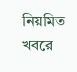নিয়মিত খবরে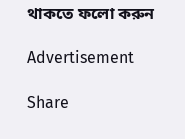থাকতে ফলো করুন

Advertisement

Share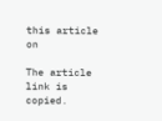this article on

The article link is copied.